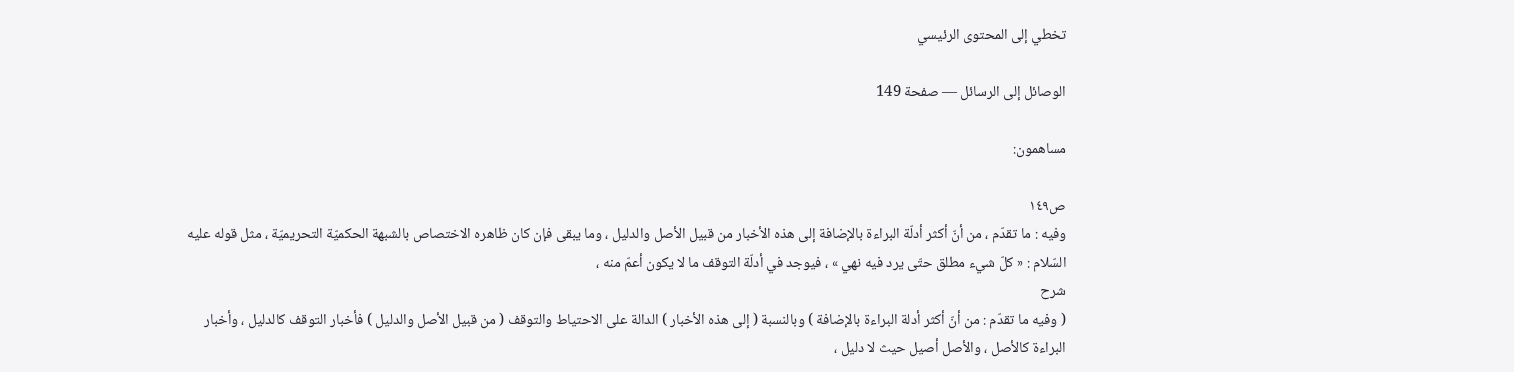تخطي إلى المحتوى الرئيسي

الوصائل إلى الرسائل — صفحة 149

مساهمون:

ص١٤٩
وفيه : ما تقدّم ، من أنّ أكثر أدلّة البراءة بالإضافة إلى هذه الأخبار من قبيل الأصل والدليل ، وما يبقى فإن كان ظاهره الاختصاص بالشبهة الحكميّة التحريميّة ، مثل قوله عليه السّلام : « كلّ شيء مطلق حتّى يرد فيه نهي » ، فيوجد في أدلّة التوقف ما لا يكون أعمّ منه ،
شرح
( وفيه ما تقدّم : من أنّ أكثر أدلة البراءة بالإضافة ) وبالنسبة ( إلى هذه الأخبار ) الدالة على الاحتياط والتوقف ( من قبيل الأصل والدليل ) فأخبار التوقف كالدليل ، وأخبار البراءة كالأصل ، والأصل أصيل حيث لا دليل ،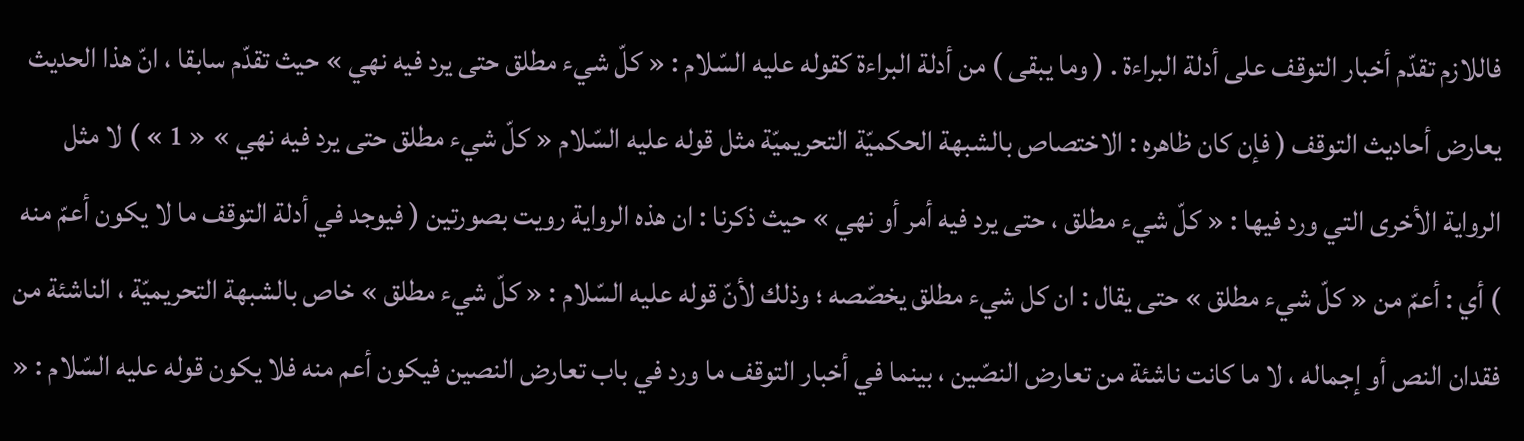فاللازم تقدّم أخبار التوقف على أدلة البراءة . ( وما يبقى ) من أدلة البراءة كقوله عليه السّلام : « كلّ شيء مطلق حتى يرد فيه نهي » حيث تقدّم سابقا ، انّ هذا الحديث يعارض أحاديث التوقف ( فإن كان ظاهره : الاختصاص بالشبهة الحكميّة التحريميّة مثل قوله عليه السّلام « كلّ شيء مطلق حتى يرد فيه نهي » « 1 » ) لا مثل الرواية الأخرى التي ورد فيها : « كلّ شيء مطلق ، حتى يرد فيه أمر أو نهي » حيث ذكرنا : ان هذه الرواية رويت بصورتين ( فيوجد في أدلة التوقف ما لا يكون أعمّ منه ) أي : أعمّ من « كلّ شيء مطلق » حتى يقال : ان كل شيء مطلق يخصّصه ؛ وذلك لأنّ قوله عليه السّلام : « كلّ شيء مطلق » خاص بالشبهة التحريميّة ، الناشئة من فقدان النص أو إجماله ، لا ما كانت ناشئة من تعارض النصّين ، بينما في أخبار التوقف ما ورد في باب تعارض النصين فيكون أعم منه فلا يكون قوله عليه السّلام : «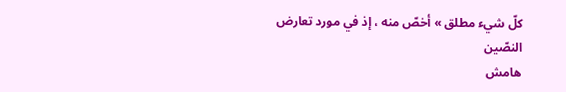كلّ شيء مطلق » أخصّ منه ، إذ في مورد تعارض النصّين
هامش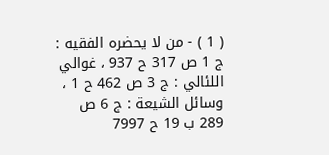( 1 ) - من لا يحضره الفقيه : ج 1 ص 317 ح 937 ، غوالي اللئالي : ج 3 ص 462 ح 1 ، وسائل الشيعة : ج 6 ص 289 ب 19 ح 7997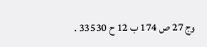وج 27 ص 174 ب 12 ح 33530 .